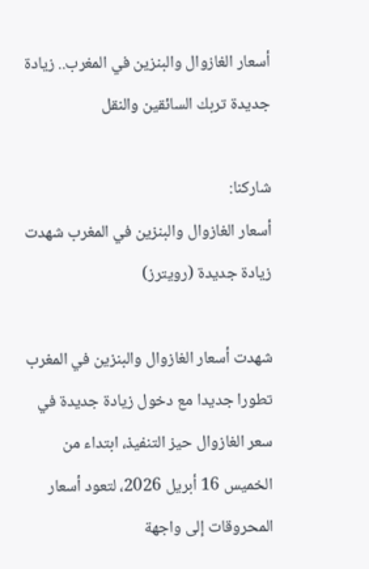أسعار الغازوال والبنزين في المغرب.. زيادة جديدة تربك السائقين والنقل

شاركنا:
أسعار الغازوال والبنزين في المغرب شهدت زيادة جديدة (رويترز)

شهدت أسعار الغازوال والبنزين في المغرب تطورا جديدا مع دخول زيادة جديدة في سعر الغازوال حيز التنفيذ، ابتداء من الخميس 16 أبريل 2026، لتعود أسعار المحروقات إلى واجهة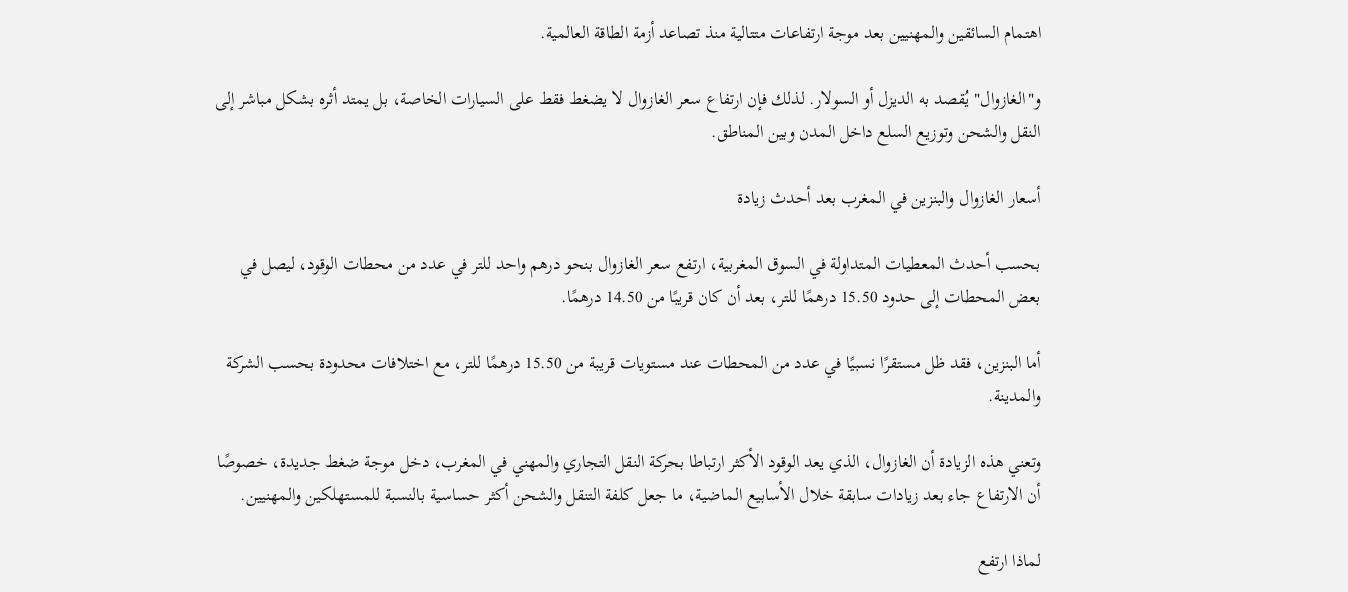اهتمام السائقين والمهنيين بعد موجة ارتفاعات متتالية منذ تصاعد أزمة الطاقة العالمية.

و"الغازوال" يُقصد به الديزل أو السولار. لذلك فإن ارتفاع سعر الغازوال لا يضغط فقط على السيارات الخاصة، بل يمتد أثره بشكل مباشر إلى النقل والشحن وتوزيع السلع داخل المدن وبين المناطق.

أسعار الغازوال والبنزين في المغرب بعد أحدث زيادة

بحسب أحدث المعطيات المتداولة في السوق المغربية، ارتفع سعر الغازوال بنحو درهم واحد للتر في عدد من محطات الوقود، ليصل في بعض المحطات إلى حدود 15.50 درهمًا للتر، بعد أن كان قريبًا من 14.50 درهمًا.

أما البنزين، فقد ظل مستقرًا نسبيًا في عدد من المحطات عند مستويات قريبة من 15.50 درهمًا للتر، مع اختلافات محدودة بحسب الشركة والمدينة.

وتعني هذه الزيادة أن الغازوال، الذي يعد الوقود الأكثر ارتباطا بحركة النقل التجاري والمهني في المغرب، دخل موجة ضغط جديدة، خصوصًا أن الارتفاع جاء بعد زيادات سابقة خلال الأسابيع الماضية، ما جعل كلفة التنقل والشحن أكثر حساسية بالنسبة للمستهلكين والمهنيين.

لماذا ارتفع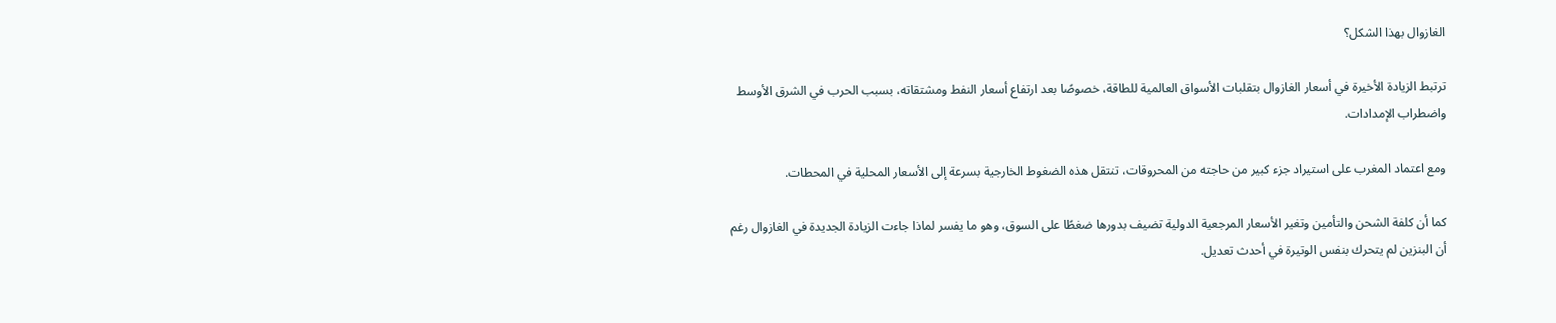الغازوال بهذا الشكل؟

ترتبط الزيادة الأخيرة في أسعار الغازوال بتقلبات الأسواق العالمية للطاقة، خصوصًا بعد ارتفاع أسعار النفط ومشتقاته، بسبب الحرب في الشرق الأوسط واضطراب الإمدادات.

ومع اعتماد المغرب على استيراد جزء كبير من حاجته من المحروقات، تنتقل هذه الضغوط الخارجية بسرعة إلى الأسعار المحلية في المحطات.

كما أن كلفة الشحن والتأمين وتغير الأسعار المرجعية الدولية تضيف بدورها ضغطًا على السوق، وهو ما يفسر لماذا جاءت الزيادة الجديدة في الغازوال رغم أن البنزين لم يتحرك بنفس الوتيرة في أحدث تعديل.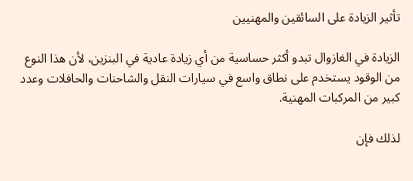تأثير الزيادة على السائقين والمهنيين

الزيادة في الغازوال تبدو أكثر حساسية من أي زيادة عادية في البنزين، لأن هذا النوع من الوقود يستخدم على نطاق واسع في سيارات النقل والشاحنات والحافلات وعدد كبير من المركبات المهنية.

لذلك فإن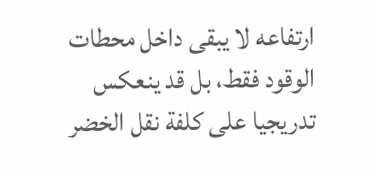ارتفاعه لا يبقى داخل محطات الوقود فقط، بل قد ينعكس تدريجيا على كلفة نقل الخضر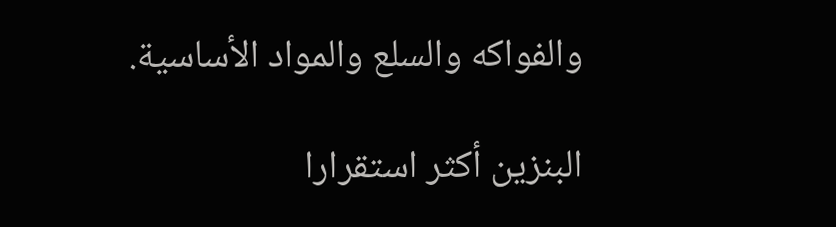والفواكه والسلع والمواد الأساسية.

البنزين أكثر استقرارا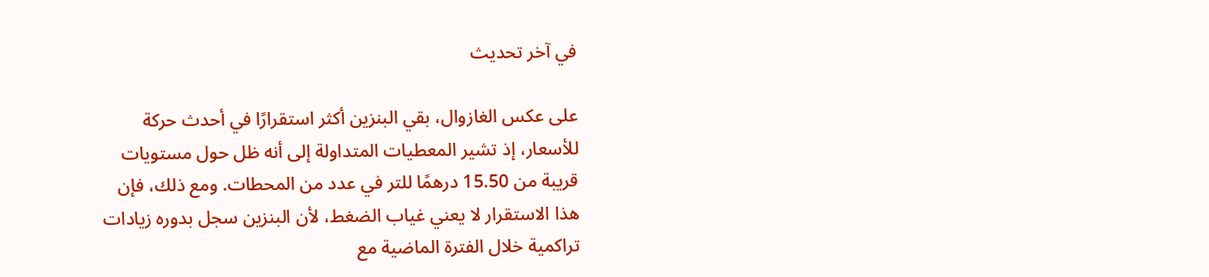في آخر تحديث

على عكس الغازوال، بقي البنزين أكثر استقرارًا في أحدث حركة للأسعار، إذ تشير المعطيات المتداولة إلى أنه ظل حول مستويات قريبة من 15.50 درهمًا للتر في عدد من المحطات. ومع ذلك، فإن هذا الاستقرار لا يعني غياب الضغط، لأن البنزين سجل بدوره زيادات تراكمية خلال الفترة الماضية مع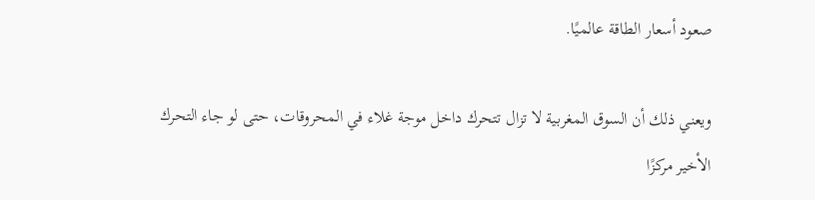صعود أسعار الطاقة عالميًا.

ويعني ذلك أن السوق المغربية لا تزال تتحرك داخل موجة غلاء في المحروقات، حتى لو جاء التحرك الأخير مركزًا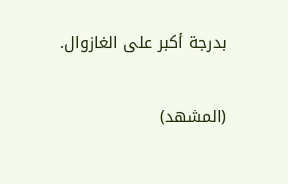بدرجة أكبر على الغازوال.

(المشهد)